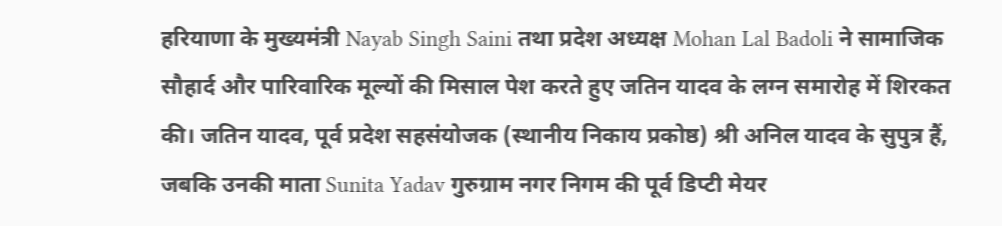हरियाणा के मुख्यमंत्री Nayab Singh Saini तथा प्रदेश अध्यक्ष Mohan Lal Badoli ने सामाजिक सौहार्द और पारिवारिक मूल्यों की मिसाल पेश करते हुए जतिन यादव के लग्न समारोह में शिरकत की। जतिन यादव, पूर्व प्रदेश सहसंयोजक (स्थानीय निकाय प्रकोष्ठ) श्री अनिल यादव के सुपुत्र हैं, जबकि उनकी माता Sunita Yadav गुरुग्राम नगर निगम की पूर्व डिप्टी मेयर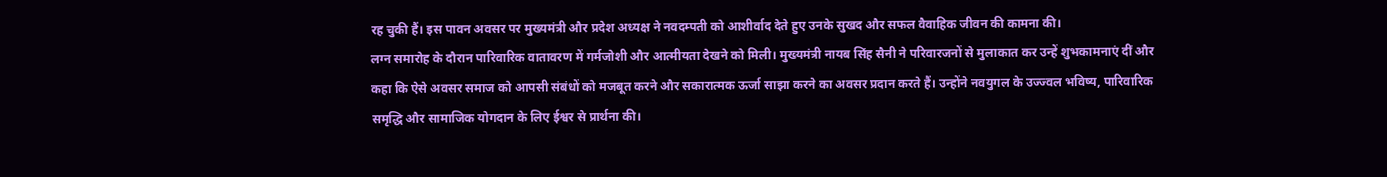रह चुकी हैं। इस पावन अवसर पर मुख्यमंत्री और प्रदेश अध्यक्ष ने नवदम्पती को आशीर्वाद देते हुए उनके सुखद और सफल वैवाहिक जीवन की कामना की।
लग्न समारोह के दौरान पारिवारिक वातावरण में गर्मजोशी और आत्मीयता देखने को मिली। मुख्यमंत्री नायब सिंह सैनी ने परिवारजनों से मुलाकात कर उन्हें शुभकामनाएं दीं और कहा कि ऐसे अवसर समाज को आपसी संबंधों को मजबूत करने और सकारात्मक ऊर्जा साझा करने का अवसर प्रदान करते हैं। उन्होंने नवयुगल के उज्ज्वल भविष्य, पारिवारिक समृद्धि और सामाजिक योगदान के लिए ईश्वर से प्रार्थना की।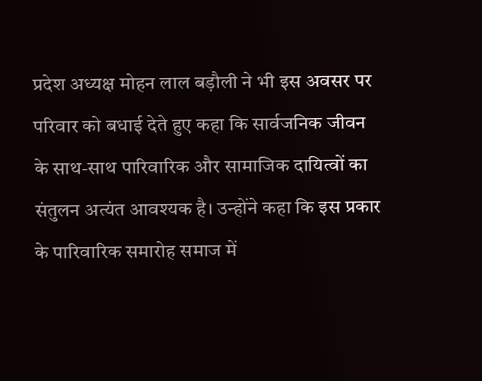प्रदेश अध्यक्ष मोहन लाल बड़ौली ने भी इस अवसर पर परिवार को बधाई देते हुए कहा कि सार्वजनिक जीवन के साथ-साथ पारिवारिक और सामाजिक दायित्वों का संतुलन अत्यंत आवश्यक है। उन्होंने कहा कि इस प्रकार के पारिवारिक समारोह समाज में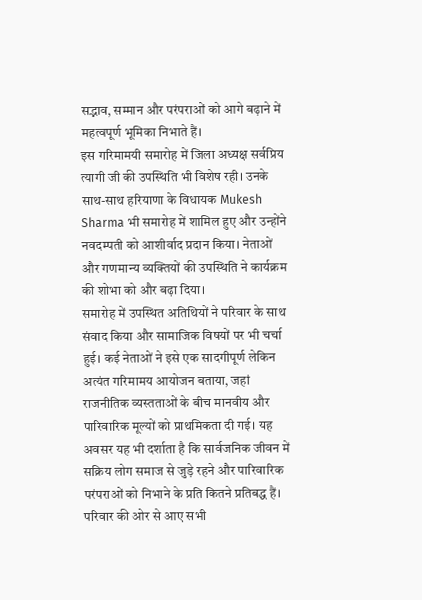सद्भाव, सम्मान और परंपराओं को आगे बढ़ाने में महत्वपूर्ण भूमिका निभाते हैं।
इस गरिमामयी समारोह में जिला अध्यक्ष सर्वप्रिय त्यागी जी की उपस्थिति भी विशेष रही। उनके साथ-साथ हरियाणा के विधायक Mukesh Sharma भी समारोह में शामिल हुए और उन्होंने नवदम्पती को आशीर्वाद प्रदान किया। नेताओं और गणमान्य व्यक्तियों की उपस्थिति ने कार्यक्रम की शोभा को और बढ़ा दिया।
समारोह में उपस्थित अतिथियों ने परिवार के साथ संवाद किया और सामाजिक विषयों पर भी चर्चा हुई। कई नेताओं ने इसे एक सादगीपूर्ण लेकिन अत्यंत गरिमामय आयोजन बताया, जहां राजनीतिक व्यस्तताओं के बीच मानवीय और पारिवारिक मूल्यों को प्राथमिकता दी गई। यह अवसर यह भी दर्शाता है कि सार्वजनिक जीवन में सक्रिय लोग समाज से जुड़े रहने और पारिवारिक परंपराओं को निभाने के प्रति कितने प्रतिबद्ध हैं।
परिवार की ओर से आए सभी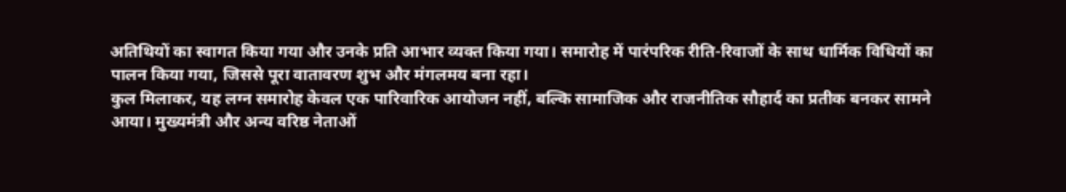अतिथियों का स्वागत किया गया और उनके प्रति आभार व्यक्त किया गया। समारोह में पारंपरिक रीति-रिवाजों के साथ धार्मिक विधियों का पालन किया गया, जिससे पूरा वातावरण शुभ और मंगलमय बना रहा।
कुल मिलाकर, यह लग्न समारोह केवल एक पारिवारिक आयोजन नहीं, बल्कि सामाजिक और राजनीतिक सौहार्द का प्रतीक बनकर सामने आया। मुख्यमंत्री और अन्य वरिष्ठ नेताओं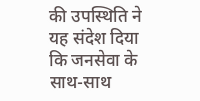की उपस्थिति ने यह संदेश दिया कि जनसेवा के साथ-साथ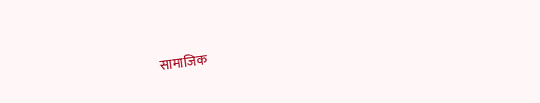सामाजिक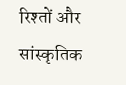रिश्तों और सांस्कृतिक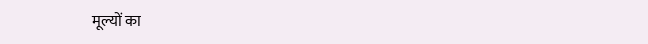मूल्यों का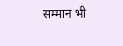सम्मान भी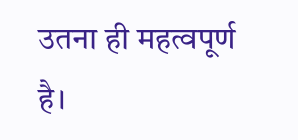उतना ही महत्वपूर्ण है।